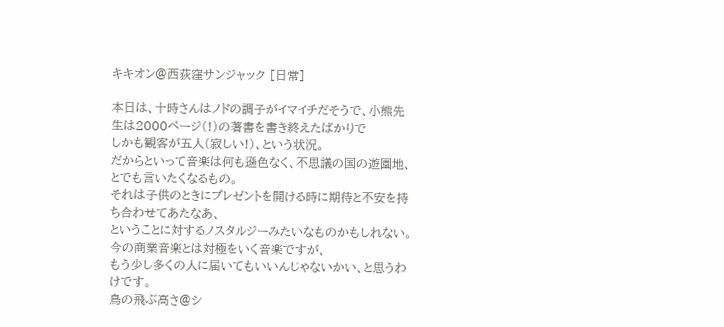キキオン@西荻窪サンジャック [日常]

本日は、十時さんはノドの調子がイマイチだそうで、小熊先生は2000ページ(!)の著書を書き終えたばかりで
しかも観客が五人(寂しい!)、という状況。
だからといって音楽は何も遜色なく、不思議の国の遊園地、とでも言いたくなるもの。
それは子供のときにプレゼントを開ける時に期待と不安を持ち合わせてあたなあ、
ということに対するノスタルジーみたいなものかもしれない。
今の商業音楽とは対極をいく音楽ですが、
もう少し多くの人に届いてもいいんじゃないかい、と思うわけです。
鳥の飛ぶ高さ@シ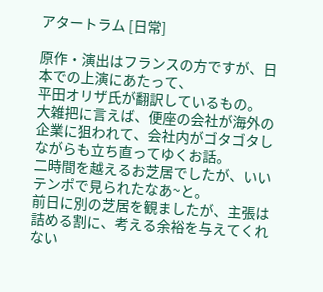アタートラム [日常]

原作・演出はフランスの方ですが、日本での上演にあたって、
平田オリザ氏が翻訳しているもの。
大雑把に言えば、便座の会社が海外の企業に狙われて、会社内がゴタゴタしながらも立ち直ってゆくお話。
二時間を越えるお芝居でしたが、いいテンポで見られたなあ~と。
前日に別の芝居を観ましたが、主張は詰める割に、考える余裕を与えてくれない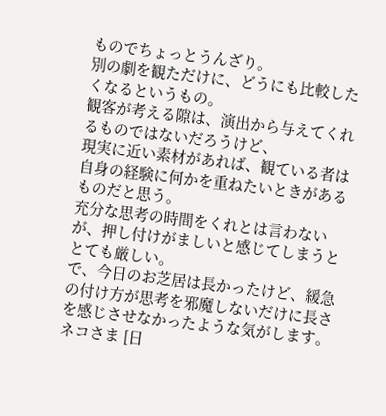ものでちょっとうんざり。
別の劇を観ただけに、どうにも比較したくなるというもの。
観客が考える隙は、演出から与えてくれるものではないだろうけど、
現実に近い素材があれば、観ている者は自身の経験に何かを重ねたいときがあるものだと思う。
充分な思考の時間をくれとは言わないが、押し付けがましいと感じてしまうととても厳しい。
で、今日のお芝居は長かったけど、緩急の付け方が思考を邪魔しないだけに長さを感じさせなかったような気がします。
ネコさま [日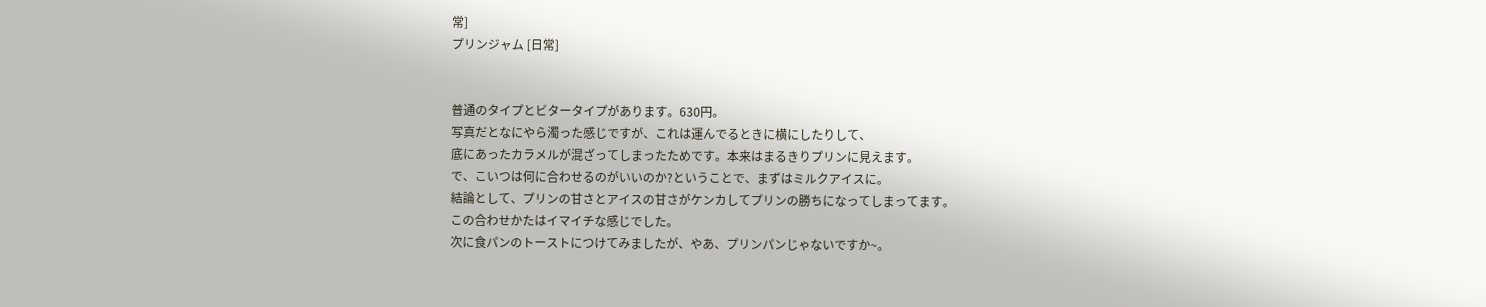常]
プリンジャム [日常]


普通のタイプとビタータイプがあります。630円。
写真だとなにやら濁った感じですが、これは運んでるときに横にしたりして、
底にあったカラメルが混ざってしまったためです。本来はまるきりプリンに見えます。
で、こいつは何に合わせるのがいいのか?ということで、まずはミルクアイスに。
結論として、プリンの甘さとアイスの甘さがケンカしてプリンの勝ちになってしまってます。
この合わせかたはイマイチな感じでした。
次に食パンのトーストにつけてみましたが、やあ、プリンパンじゃないですか~。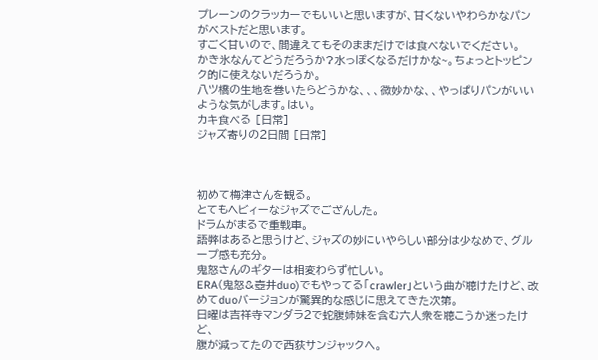プレーンのクラッカーでもいいと思いますが、甘くないやわらかなパンがベストだと思います。
すごく甘いので、間違えてもそのままだけでは食べないでください。
かき氷なんてどうだろうか?水っぽくなるだけかな~。ちょっとトッピンク的に使えないだろうか。
八ツ橋の生地を巻いたらどうかな、、、微妙かな、、やっぱりパンがいいような気がします。はい。
カキ食べる [日常]
ジャズ寄りの2日間 [日常]



初めて梅津さんを観る。
とてもヘビィーなジャズでござんした。
ドラムがまるで重戦車。
語弊はあると思うけど、ジャズの妙にいやらしい部分は少なめで、グループ感も充分。
鬼怒さんのギターは相変わらず忙しい。
ERA(鬼怒&壺井duo)でもやってる「crawler」という曲が聴けたけど、改めてduoバージョンが驚異的な感じに思えてきた次第。
日曜は吉祥寺マンダラ2で蛇腹姉妹を含む六人衆を聴こうか迷ったけど、
腹が減ってたので西荻サンジャックへ。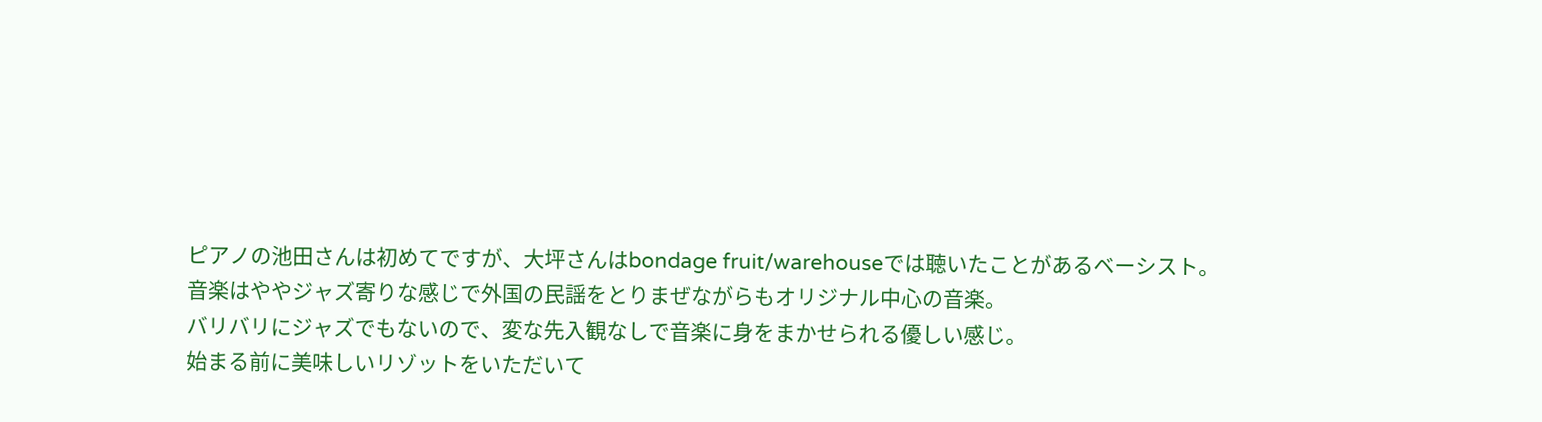ピアノの池田さんは初めてですが、大坪さんはbondage fruit/warehouseでは聴いたことがあるベーシスト。
音楽はややジャズ寄りな感じで外国の民謡をとりまぜながらもオリジナル中心の音楽。
バリバリにジャズでもないので、変な先入観なしで音楽に身をまかせられる優しい感じ。
始まる前に美味しいリゾットをいただいて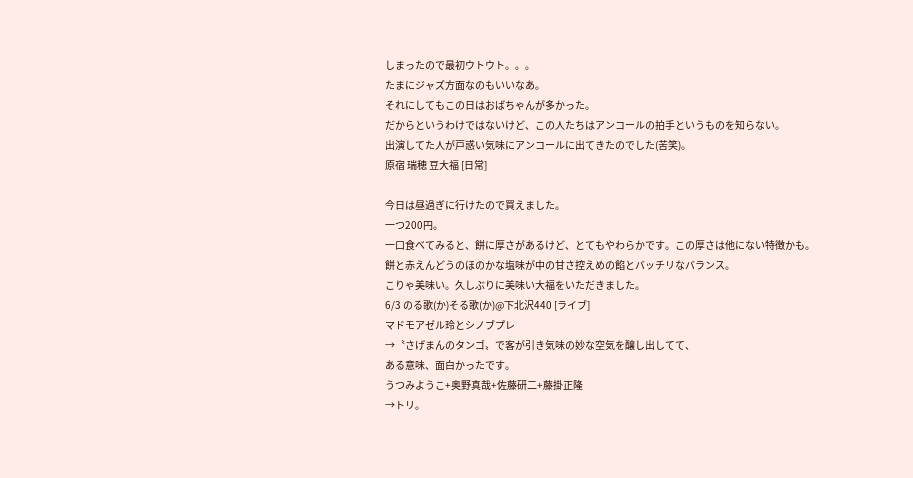しまったので最初ウトウト。。。
たまにジャズ方面なのもいいなあ。
それにしてもこの日はおばちゃんが多かった。
だからというわけではないけど、この人たちはアンコールの拍手というものを知らない。
出演してた人が戸惑い気味にアンコールに出てきたのでした(苦笑)。
原宿 瑞穂 豆大福 [日常]

今日は昼過ぎに行けたので買えました。
一つ200円。
一口食べてみると、餅に厚さがあるけど、とてもやわらかです。この厚さは他にない特徴かも。
餅と赤えんどうのほのかな塩味が中の甘さ控えめの餡とバッチリなバランス。
こりゃ美味い。久しぶりに美味い大福をいただきました。
6/3 のる歌(か)そる歌(か)@下北沢440 [ライブ]
マドモアゼル玲とシノブプレ
→〝さげまんのタンゴ〟で客が引き気味の妙な空気を醸し出してて、
ある意味、面白かったです。
うつみようこ+奥野真哉+佐藤研二+藤掛正隆
→トリ。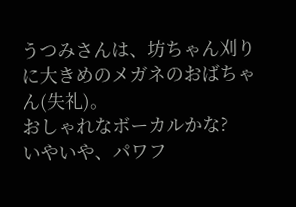うつみさんは、坊ちゃん刈りに大きめのメガネのおばちゃん(失礼)。
おしゃれなボーカルかな?
いやいや、パワフ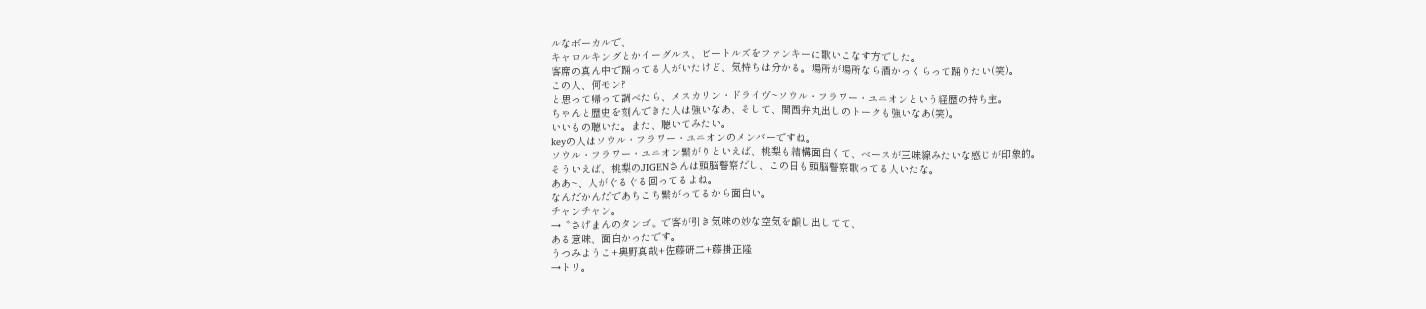ルなボーカルで、
キャロルキングとかイーグルス、ビートルズをファンキーに歌いこなす方でした。
客席の真ん中で踊ってる人がいたけど、気持ちは分かる。場所が場所なら酒かっくらって踊りたい(笑)。
この人、何モン?
と思って帰って調べたら、メスカリン・ドライヴ~ソウル・フラワー・ユニオンという経歴の持ち主。
ちゃんと歴史を刻んできた人は強いなあ、そして、関西弁丸出しのトークも強いなあ(笑)。
いいもの聴いた。また、聴いてみたい。
keyの人はソウル・フラワー・ユニオンのメンバーですね。
ソウル・フラワー・ユニオン繋がりといえば、桃梨も結構面白くて、ベースが三味線みたいな感じが印象的。
そういえば、桃梨のJIGENさんは頭脳警察だし、この日も頭脳警察歌ってる人いたな。
ああ~、人がぐるぐる回ってるよね。
なんだかんだであちこち繋がってるから面白い。
チャンチャン。
→〝さげまんのタンゴ〟で客が引き気味の妙な空気を醸し出してて、
ある意味、面白かったです。
うつみようこ+奥野真哉+佐藤研二+藤掛正隆
→トリ。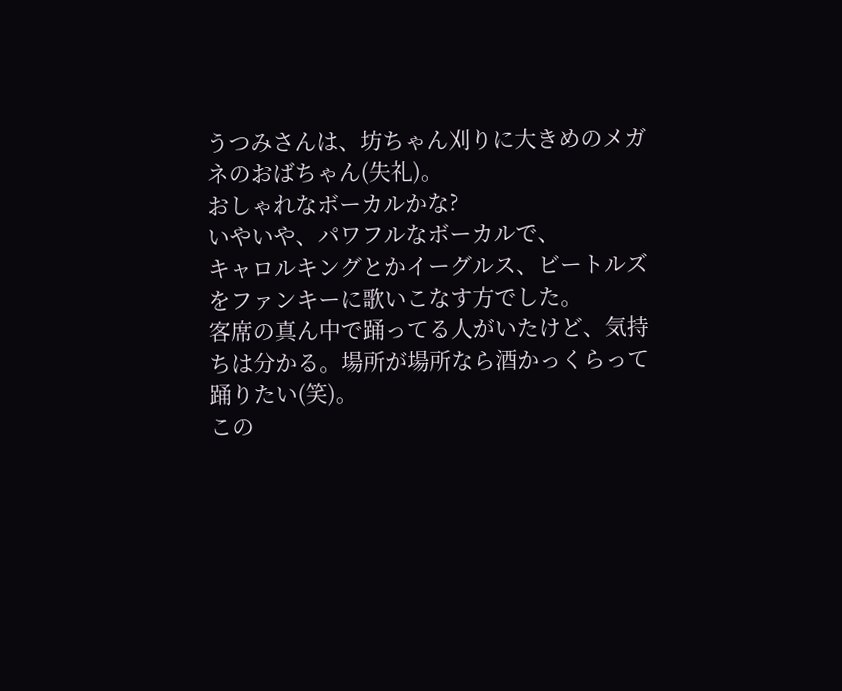うつみさんは、坊ちゃん刈りに大きめのメガネのおばちゃん(失礼)。
おしゃれなボーカルかな?
いやいや、パワフルなボーカルで、
キャロルキングとかイーグルス、ビートルズをファンキーに歌いこなす方でした。
客席の真ん中で踊ってる人がいたけど、気持ちは分かる。場所が場所なら酒かっくらって踊りたい(笑)。
この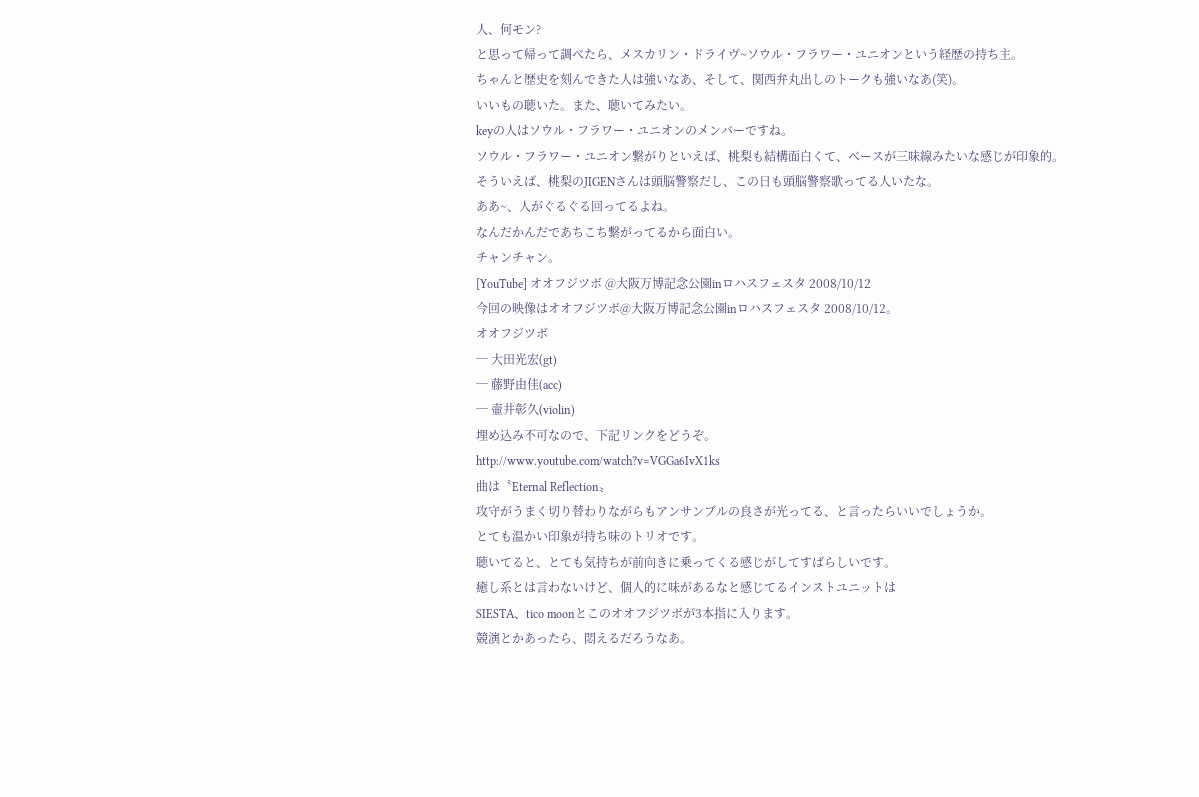人、何モン?
と思って帰って調べたら、メスカリン・ドライヴ~ソウル・フラワー・ユニオンという経歴の持ち主。
ちゃんと歴史を刻んできた人は強いなあ、そして、関西弁丸出しのトークも強いなあ(笑)。
いいもの聴いた。また、聴いてみたい。
keyの人はソウル・フラワー・ユニオンのメンバーですね。
ソウル・フラワー・ユニオン繋がりといえば、桃梨も結構面白くて、ベースが三味線みたいな感じが印象的。
そういえば、桃梨のJIGENさんは頭脳警察だし、この日も頭脳警察歌ってる人いたな。
ああ~、人がぐるぐる回ってるよね。
なんだかんだであちこち繋がってるから面白い。
チャンチャン。
[YouTube] オオフジツボ @大阪万博記念公園inロハスフェスタ 2008/10/12
今回の映像はオオフジツボ@大阪万博記念公園inロハスフェスタ 2008/10/12。
オオフジツボ
─ 大田光宏(gt)
─ 藤野由佳(acc)
─ 壷井彰久(violin)
埋め込み不可なので、下記リンクをどうぞ。
http://www.youtube.com/watch?v=VGGa6IvX1ks
曲は〝Eternal Reflection〟
攻守がうまく切り替わりながらもアンサンブルの良さが光ってる、と言ったらいいでしょうか。
とても温かい印象が持ち味のトリオです。
聴いてると、とても気持ちが前向きに乗ってくる感じがしてすばらしいです。
癒し系とは言わないけど、個人的に味があるなと感じてるインストユニットは
SIESTA、tico moonとこのオオフジツボが3本指に入ります。
競演とかあったら、悶えるだろうなあ。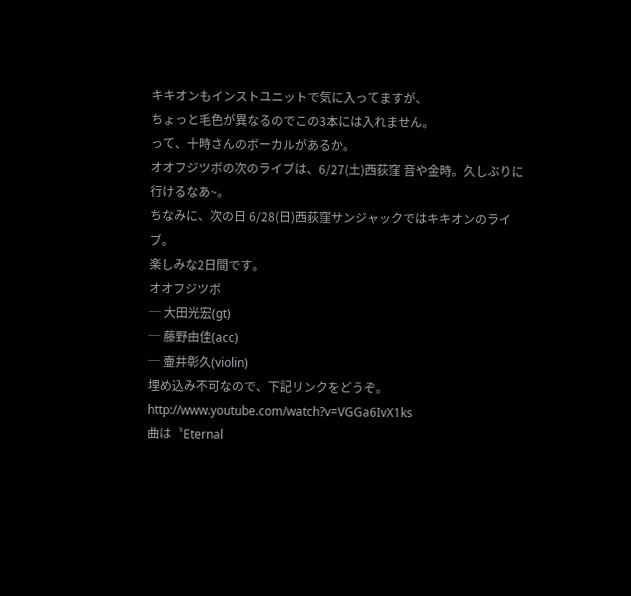キキオンもインストユニットで気に入ってますが、
ちょっと毛色が異なるのでこの3本には入れません。
って、十時さんのボーカルがあるか。
オオフジツボの次のライブは、6/27(土)西荻窪 音や金時。久しぶりに行けるなあ~。
ちなみに、次の日 6/28(日)西荻窪サンジャックではキキオンのライブ。
楽しみな2日間です。
オオフジツボ
─ 大田光宏(gt)
─ 藤野由佳(acc)
─ 壷井彰久(violin)
埋め込み不可なので、下記リンクをどうぞ。
http://www.youtube.com/watch?v=VGGa6IvX1ks
曲は〝Eternal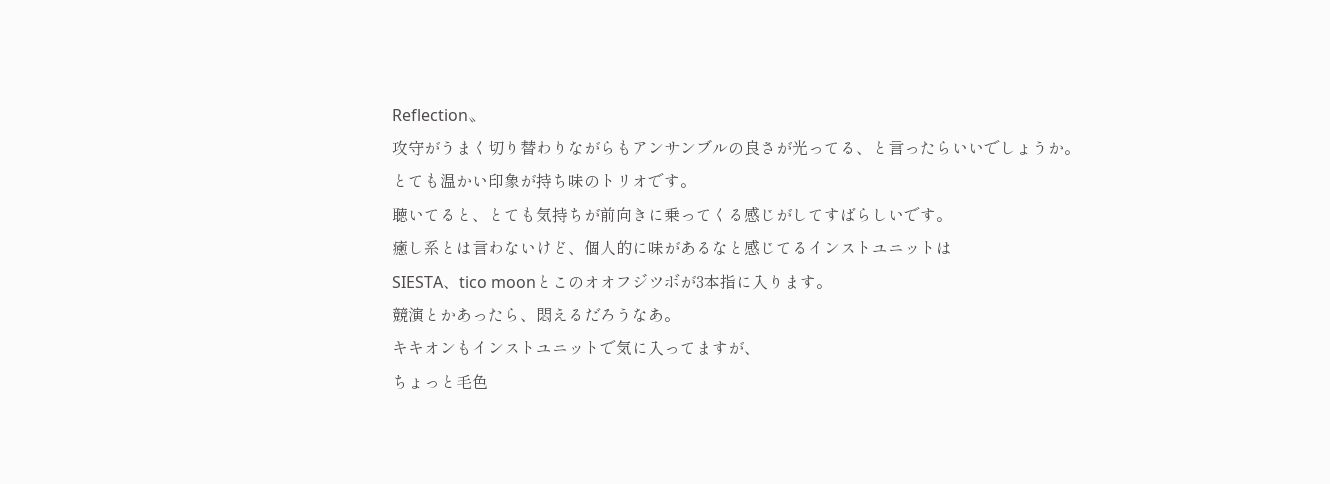Reflection〟
攻守がうまく切り替わりながらもアンサンブルの良さが光ってる、と言ったらいいでしょうか。
とても温かい印象が持ち味のトリオです。
聴いてると、とても気持ちが前向きに乗ってくる感じがしてすばらしいです。
癒し系とは言わないけど、個人的に味があるなと感じてるインストユニットは
SIESTA、tico moonとこのオオフジツボが3本指に入ります。
競演とかあったら、悶えるだろうなあ。
キキオンもインストユニットで気に入ってますが、
ちょっと毛色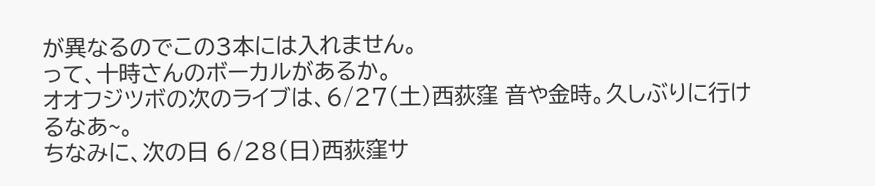が異なるのでこの3本には入れません。
って、十時さんのボーカルがあるか。
オオフジツボの次のライブは、6/27(土)西荻窪 音や金時。久しぶりに行けるなあ~。
ちなみに、次の日 6/28(日)西荻窪サ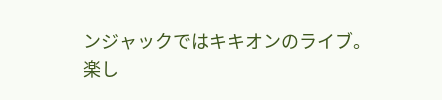ンジャックではキキオンのライブ。
楽し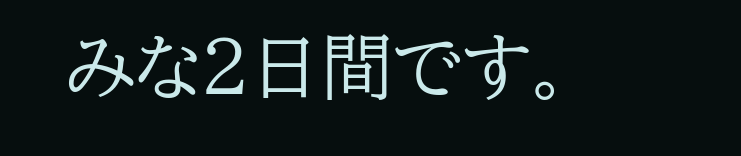みな2日間です。